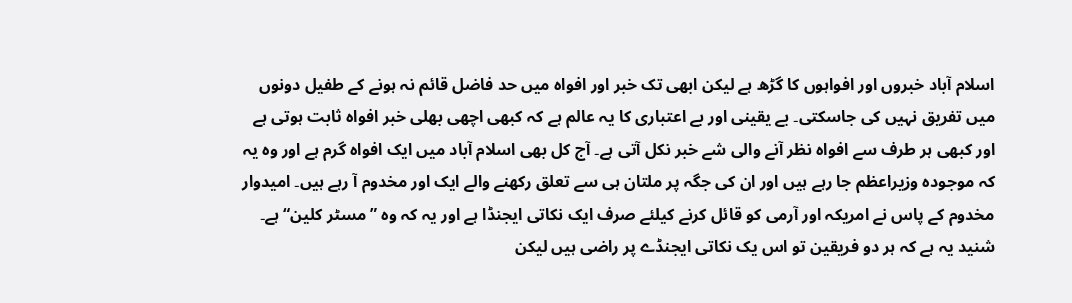اسلام آباد خبروں اور افواہوں کا گڑھ ہے لیکن ابھی تک خبر اور افواہ میں حد فاضل قائم نہ ہونے کے طفیل دونوں میں تفریق نہیں کی جاسکتی۔ بے یقینی اور بے اعتباری کا یہ عالم ہے کہ کبھی اچھی بھلی خبر افواہ ثابت ہوتی ہے اور کبھی ہر طرف سے افواہ نظر آنے والی شے خبر نکل آتی ہے۔ آج کل بھی اسلام آباد میں ایک افواہ گرم ہے اور وہ یہ کہ موجودہ وزیراعظم جا رہے ہیں اور ان کی جگہ پر ملتان ہی سے تعلق رکھنے والے ایک اور مخدوم آ رہے ہیں۔ امیدوار مخدوم کے پاس نے امریکہ اور آرمی کو قائل کرنے کیلئے صرف ایک نکاتی ایجنڈا ہے اور یہ کہ وہ ”مسٹر کلین“ ہے۔ شنید یہ ہے کہ ہر دو فریقین تو اس یک نکاتی ایجنڈے پر راضی ہیں لیکن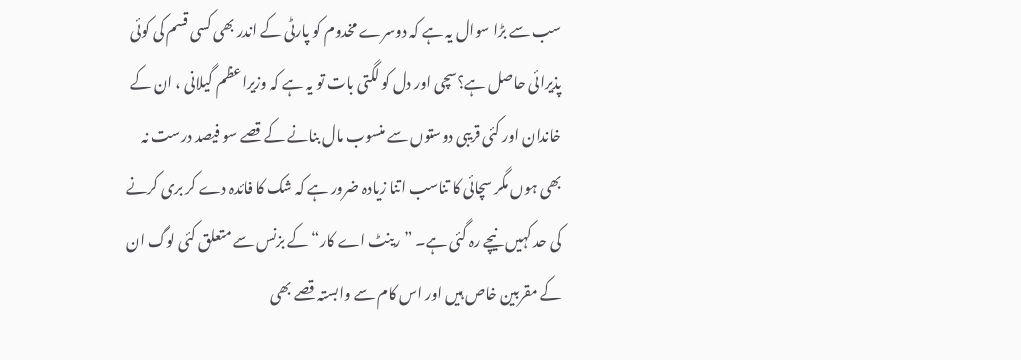سب سے بڑا سوال یہ ہے کہ دوسرے مخدوم کو پارٹی کے اندر بھی کسی قسم کی کوئی پذیرائی حاصل ہے؟سچی اور دل کو لگتی بات تو یہ ہے کہ وزیراعظم گیلانی ، ان کے خاندان اور کئی قریبی دوستوں سے منسوب مال بنانے کے قصے سو فیصد درست نہ بھی ہوں مگر سچائی کا تناسب اتنا زیادہ ضرور ہے کہ شک کا فائدہ دے کر بری کرنے کی حد کہیں نیچے رہ گئی ہے۔ ”رینٹ اے کار“ کے بزنس سے متعلق کئی لوگ ان کے مقربین خاص ہیں اور اس کام سے وابستہ قصے بھی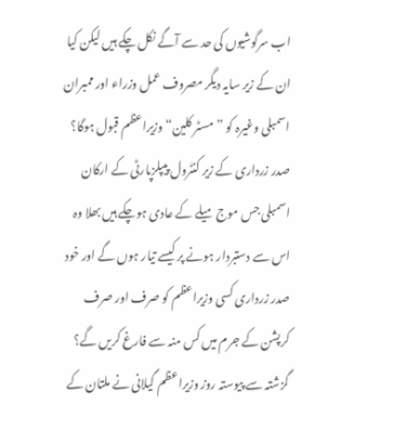اب سرگوشیوں کی حد سے آگے نکل چکے ہیں لیکن کیا ان کے زیر سایہ دیگر مصروف عمل وزراء اور ممبران اسمبلی وغیرہ کو ”مسٹر کلین“ وزیراعظم قبول ہوگا؟ صدر زرداری کے زیر کنٹرول پیپلزپارٹی کے ارکان اسمبلی جس موج میلے کے عادی ہوچکے ہیں بھلا وہ اس سے دستبردار ہونے پر کیسے تیار ہوں گے اور خود صدر زرداری کسی وزیراعظم کو صرف اور صرف کرپشن کے جرم میں کس منہ سے فارغ کریں گے؟
گزشتہ سے پیوستہ روز وزیراعظم گیلانی نے ملتان کے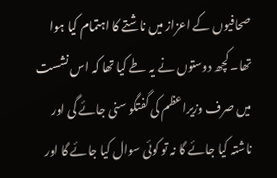صحافیوں کے اعزاز میں ناشتے کا اہتمام کیا ہوا تھا۔ کچھ دوستوں نے یہ طے کیا تھا کہ اس نشست میں صرف وزیراعظم کی گفتگو سنی جائے گی اور ناشتہ کیا جائے گا نہ تو کوئی سوال کیا جائے گا اور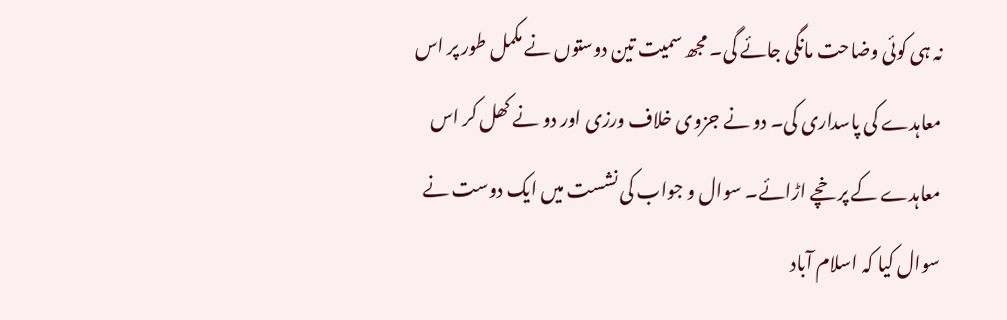نہ ہی کوئی وضاحت مانگی جائے گی۔ مجھ سمیت تین دوستوں نے مکمل طور پر اس معاہدے کی پاسداری کی۔ دو نے جزوی خلاف ورزی اور دو نے کھل کر اس معاہدے کے پرخچے اڑائے۔ سوال و جواب کی نشست میں ایک دوست نے سوال کیا کہ اسلام آباد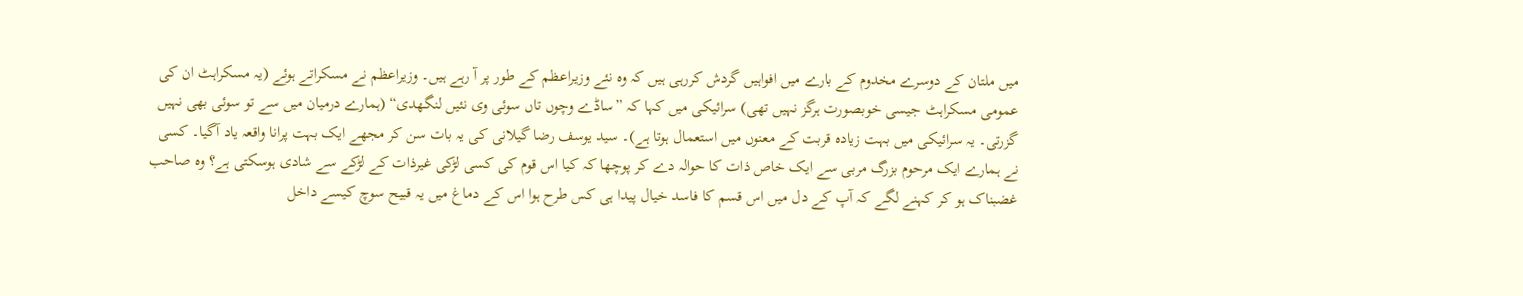میں ملتان کے دوسرے مخدوم کے بارے میں افواہیں گردش کررہی ہیں کہ وہ نئے وزیراعظم کے طور پر آ رہے ہیں۔ وزیراعظم نے مسکراتے ہوئے (یہ مسکراہٹ ان کی عمومی مسکراہٹ جیسی خوبصورت ہرگز نہیں تھی) سرائیکی میں کہا کہ ”ساڈے وچوں تاں سوئی وی نئیں لنگھدی“ (ہمارے درمیان میں سے تو سوئی بھی نہیں گزرتی۔ یہ سرائیکی میں بہت زیادہ قربت کے معنوں میں استعمال ہوتا ہے)۔ سید یوسف رضا گیلانی کی یہ بات سن کر مجھے ایک بہت پرانا واقعہ یاد آگیا۔ کسی نے ہمارے ایک مرحوم بزرگ مربی سے ایک خاص ذات کا حوالہ دے کر پوچھا کہ کیا اس قوم کی کسی لڑکی غیرذات کے لڑکے سے شادی ہوسکتی ہے؟ وہ صاحب غضبناک ہو کر کہنے لگے کہ آپ کے دل میں اس قسم کا فاسد خیال پیدا ہی کس طرح ہوا اس کے دماغ میں یہ قبیح سوچ کیسے داخل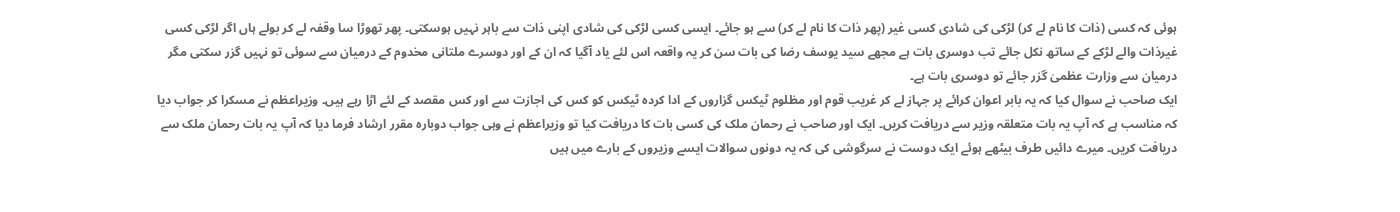ہوئی کہ کسی (ذات کا نام لے کر) لڑکی کی شادی کسی غیر (پھر ذات کا نام لے کر) سے ہو جائے۔ ایسی کسی لڑکی کی شادی اپنی ذات سے باہر نہیں ہوسکتی۔ پھر تھوڑا سا وقفہ لے کر بولے ہاں اگر لڑکی کسی غیرذات والے لڑکے کے ساتھ نکل جائے تب دوسری بات ہے مجھے سید یوسف رضا کی بات سن کر یہ واقعہ اس لئے یاد آگیا کہ ان کے اور دوسرے ملتانی مخدوم کے درمیان سے سوئی تو نہیں گزر سکتی مگر درمیان سے وزارت عظمیٰ گزر جائے تو دوسری بات ہے۔
ایک صاحب نے سوال کیا کہ یہ بابر اعوان کرائے پر جہاز لے کر غریب قوم اور مظلوم ٹیکس گزاروں کے ادا کردہ ٹیکس کو کس کی اجازت سے اور کس مقصد کے لئے اڑا رہے ہیں۔ وزیراعظم نے مسکرا کر جواب دیا کہ مناسب ہے کہ آپ یہ بات متعلقہ وزیر سے دریافت کریں۔ ایک اور صاحب نے رحمان ملک کی کسی بات کا دریافت کیا تو وزیراعظم نے وہی جواب دوبارہ مقرر ارشاد فرما دیا کہ آپ یہ بات رحمان ملک سے دریافت کریں۔ میرے دائیں طرف بیٹھے ہوئے ایک دوست نے سرگوشی کی کہ یہ دونوں سوالات ایسے وزیروں کے بارے میں ہیں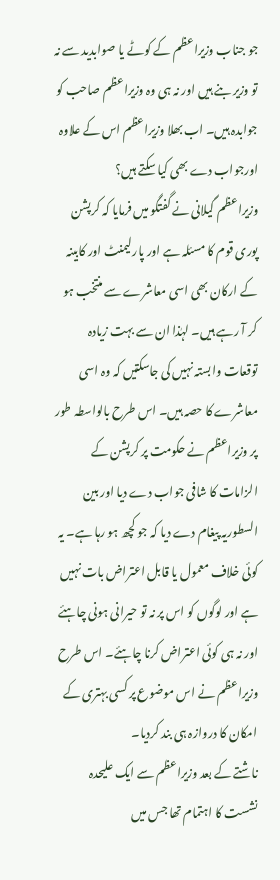جو جناب وزیراعظم کے کوٹے یا صوابدید سے نہ تو وزیر بنے ہیں اور نہ ہی وہ وزیراعظم صاحب کو جوابدہ ہیں۔ اب بھلا وزیراعظم اس کے علاوہ اورجواب دے بھی کیا سکتے ہیں؟
وزیراعظم گیلانی نے گفتگو میں فرمایا کہ کرپشن پوری قوم کا مسئلہ ہے اور پارلیمنٹ اور کابینہ کے ارکان بھی اسی معاشرے سے منتخب ہو کر آ رہے ہیں۔ لہٰذا ان سے بہت زیادہ توقعات وابستہ نہیں کی جاسکتیں کہ وہ اسی معاشرے کا حصہ ہیں۔ اس طرح بالواسطہ طور پر وزیراعظم نے حکومت پر کرپشن کے الزامات کا شافی جواب دے دیا اور بین السطوریہ پیغام دے دیا کہ جو کچھ ہو رہا ہے۔ یہ کوئی خلاف معمول یا قابل اعتراض بات نہیں ہے اور لوگوں کو اس پر نہ تو حیرانی ہونی چاہئے اور نہ ہی کوئی اعتراض کرنا چاہئے۔ اس طرح وزیراعظم نے اس موضوع پر کسی بہتری کے امکان کا دروازہ ہی بند کردیا۔
ناشتے کے بعد وزیراعظم سے ایک علیحدہ نشست کا اہتمام تھا جس میں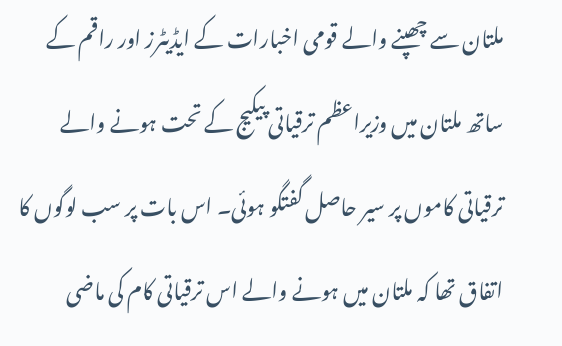ملتان سے چھپنے والے قومی اخبارات کے ایڈیٹرز اور راقم کے ساتھ ملتان میں وزیراعظم ترقیاتی پیکیج کے تحت ہونے والے ترقیاتی کاموں پر سیر حاصل گفتگو ہوئی۔ اس بات پر سب لوگوں کا اتفاق تھا کہ ملتان میں ہونے والے اس ترقیاتی کام کی ماضی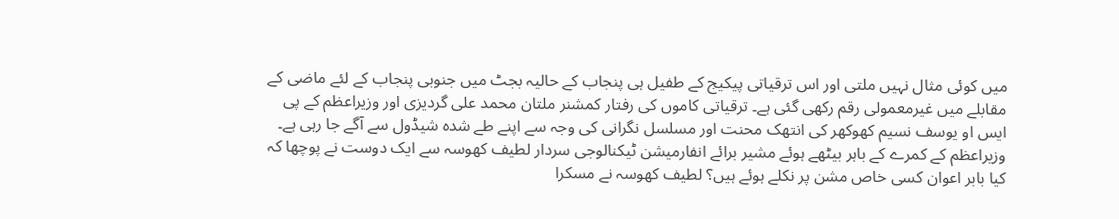میں کوئی مثال نہیں ملتی اور اس ترقیاتی پیکیج کے طفیل ہی پنجاب کے حالیہ بجٹ میں جنوبی پنجاب کے لئے ماضی کے مقابلے میں غیرمعمولی رقم رکھی گئی ہے۔ ترقیاتی کاموں کی رفتار کمشنر ملتان محمد علی گردیزی اور وزیراعظم کے پی ایس او یوسف نسیم کھوکھر کی انتھک محنت اور مسلسل نگرانی کی وجہ سے اپنے طے شدہ شیڈول سے آگے جا رہی ہے۔ وزیراعظم کے کمرے کے باہر بیٹھے ہوئے مشیر برائے انفارمیشن ٹیکنالوجی سردار لطیف کھوسہ سے ایک دوست نے پوچھا کہ کیا بابر اعوان کسی خاص مشن پر نکلے ہوئے ہیں؟ لطیف کھوسہ نے مسکرا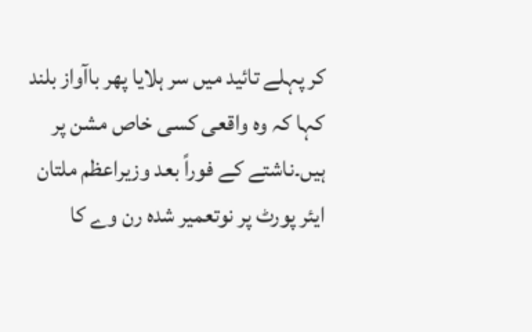کر پہلے تائید میں سر ہلایا پھر باآواز بلند کہا کہ وہ واقعی کسی خاص مشن پر ہیں۔ناشتے کے فوراً بعد وزیراعظم ملتان ایئر پورٹ پر نوتعمیر شدہ رن وے کا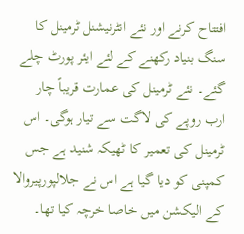افتتاح کرنے اور نئے انٹرنیشنل ٹرمینل کا سنگ بنیاد رکھنے کے لئے ایئر پورٹ چلے گئے۔ نئے ٹرمینل کی عمارت قریباً چار ارب روپے کی لاگت سے تیار ہوگی۔ اس ٹرمینل کی تعمیر کا ٹھیکہ شنید ہے جس کمپنی کو دیا گیا ہے اس نے جلالپورپیروالا کے الیکشن میں خاصا خرچہ کیا تھا۔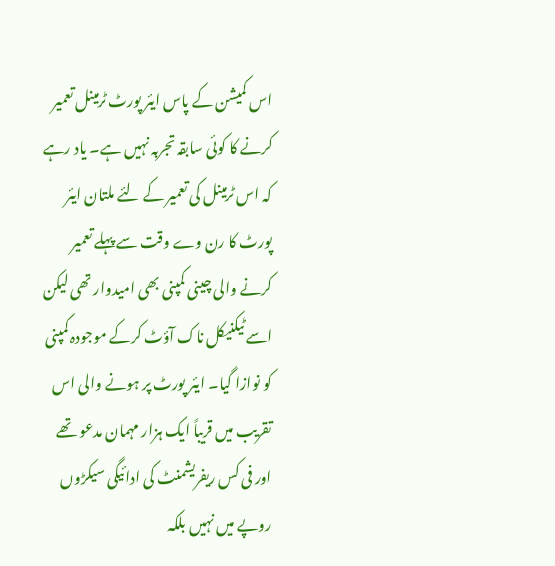اس کمیشن کے پاس ایئر پورٹ ٹرمینل تعمیر کرنے کا کوئی سابقہ تجربہ نہیں ہے۔ یاد رہے کہ اس ٹرمینل کی تعمیر کے لئے ملتان ایئر پورٹ کا رن وے وقت سے پہلے تعمیر کرنے والی چینی کمپنی بھی امیدوار تھی لیکن اسے ٹیکنیکل ناک آؤٹ کرکے موجودہ کمپنی کو نوازا گیا۔ ایئر پورٹ پر ہونے والی اس تقریب میں قریباً ایک ہزار مہمان مدعو تھے اور فی کس ریفریشمنٹ کی ادائیگی سیکڑوں روپے میں نہیں بلکہ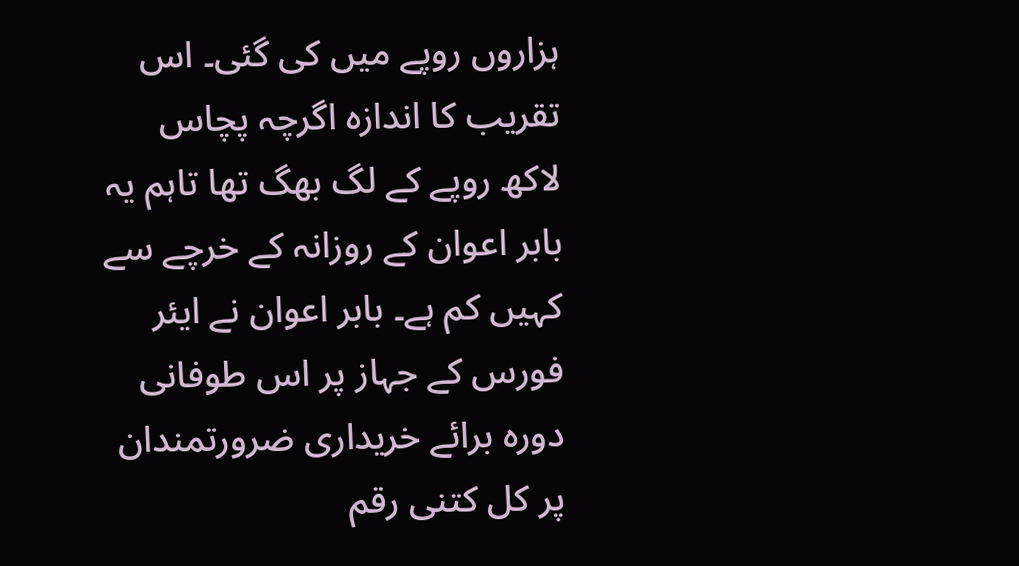ہزاروں روپے میں کی گئی۔ اس تقریب کا اندازہ اگرچہ پچاس لاکھ روپے کے لگ بھگ تھا تاہم یہ بابر اعوان کے روزانہ کے خرچے سے کہیں کم ہے۔ بابر اعوان نے ایئر فورس کے جہاز پر اس طوفانی دورہ برائے خریداری ضرورتمندان پر کل کتنی رقم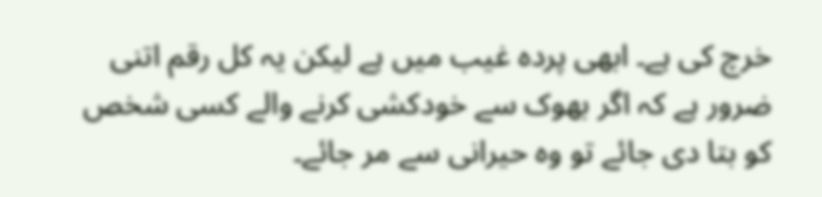خرچ کی ہے۔ ابھی پردہ غیب میں ہے لیکن یہ کل رقم اتنی ضرور ہے کہ اگر بھوک سے خودکشی کرنے والے کسی شخص کو بتا دی جائے تو وہ حیرانی سے مر جائے۔